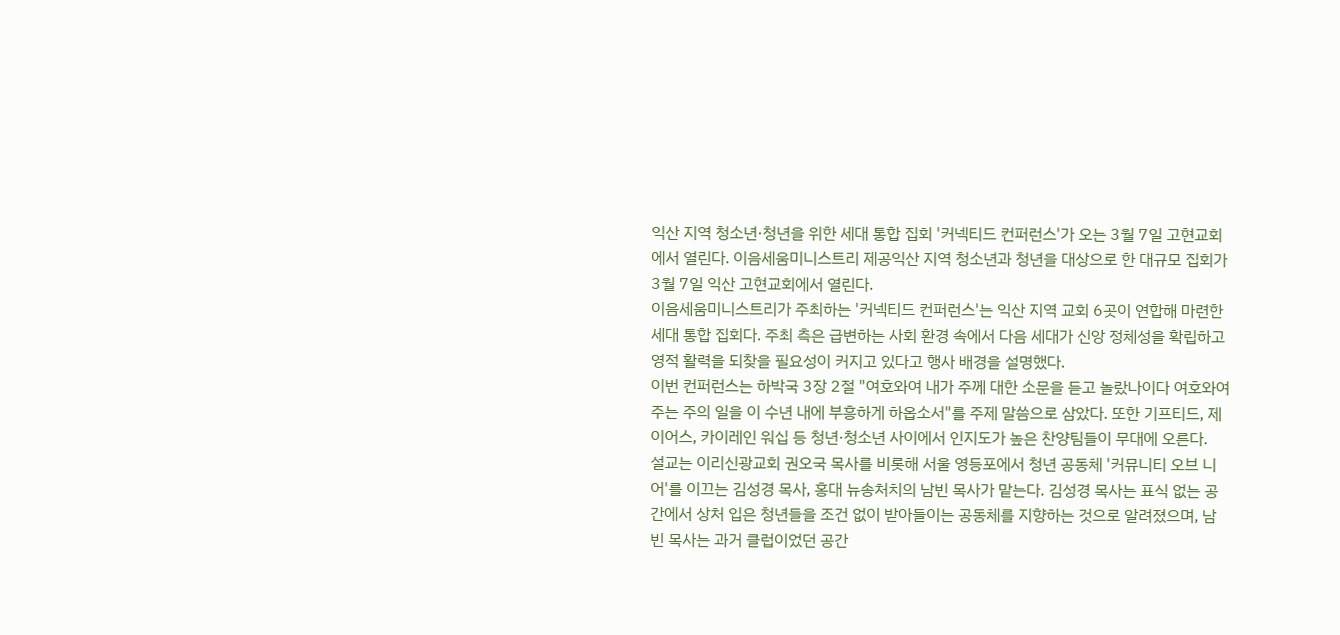익산 지역 청소년·청년을 위한 세대 통합 집회 '커넥티드 컨퍼런스'가 오는 3월 7일 고현교회에서 열린다. 이음세움미니스트리 제공익산 지역 청소년과 청년을 대상으로 한 대규모 집회가 3월 7일 익산 고현교회에서 열린다.
이음세움미니스트리가 주최하는 '커넥티드 컨퍼런스'는 익산 지역 교회 6곳이 연합해 마련한 세대 통합 집회다. 주최 측은 급변하는 사회 환경 속에서 다음 세대가 신앙 정체성을 확립하고 영적 활력을 되찾을 필요성이 커지고 있다고 행사 배경을 설명했다.
이번 컨퍼런스는 하박국 3장 2절 "여호와여 내가 주께 대한 소문을 듣고 놀랐나이다 여호와여 주는 주의 일을 이 수년 내에 부흥하게 하옵소서"를 주제 말씀으로 삼았다. 또한 기프티드, 제이어스, 카이레인 워십 등 청년·청소년 사이에서 인지도가 높은 찬양팀들이 무대에 오른다.
설교는 이리신광교회 권오국 목사를 비롯해 서울 영등포에서 청년 공동체 '커뮤니티 오브 니어'를 이끄는 김성경 목사, 홍대 뉴송처치의 남빈 목사가 맡는다. 김성경 목사는 표식 없는 공간에서 상처 입은 청년들을 조건 없이 받아들이는 공동체를 지향하는 것으로 알려졌으며, 남빈 목사는 과거 클럽이었던 공간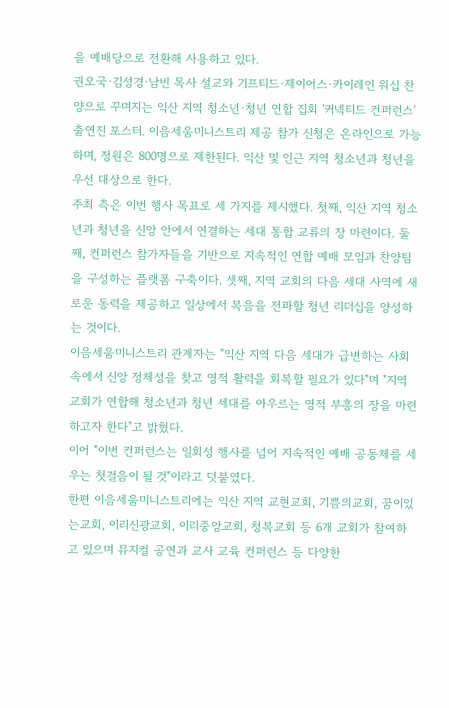을 예배당으로 전환해 사용하고 있다.
권오국·김성경·남빈 목사 설교와 기프티드·제이어스·카이레인 워십 찬양으로 꾸며지는 익산 지역 청소년·청년 연합 집회 '커넥티드 컨퍼런스' 출연진 포스터. 이음세움미니스트리 제공 참가 신청은 온라인으로 가능하며, 정원은 800명으로 제한된다. 익산 및 인근 지역 청소년과 청년을 우선 대상으로 한다.
주최 측은 이번 행사 목표로 세 가지를 제시했다. 첫째, 익산 지역 청소년과 청년을 신앙 안에서 연결하는 세대 통합 교류의 장 마련이다. 둘째, 컨퍼런스 참가자들을 기반으로 지속적인 연합 예배 모임과 찬양팀을 구성하는 플랫폼 구축이다. 셋째, 지역 교회의 다음 세대 사역에 새로운 동력을 제공하고 일상에서 복음을 전파할 청년 리더십을 양성하는 것이다.
이음세움미니스트리 관계자는 "익산 지역 다음 세대가 급변하는 사회 속에서 신앙 정체성을 찾고 영적 활력을 회복할 필요가 있다"며 "지역 교회가 연합해 청소년과 청년 세대를 아우르는 영적 부흥의 장을 마련하고자 한다"고 밝혔다.
이어 "이번 컨퍼런스는 일회성 행사를 넘어 지속적인 예배 공동체를 세우는 첫걸음이 될 것"이라고 덧붙였다.
한편 이음세움미니스트리에는 익산 지역 교현교회, 기쁨의교회, 꿈이있는교회, 이리신광교회, 이리중앙교회, 청복교회 등 6개 교회가 참여하고 있으며 뮤지컬 공연과 교사 교육 컨퍼런스 등 다양한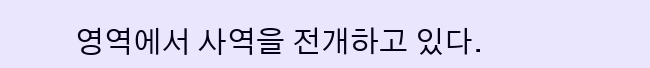영역에서 사역을 전개하고 있다.